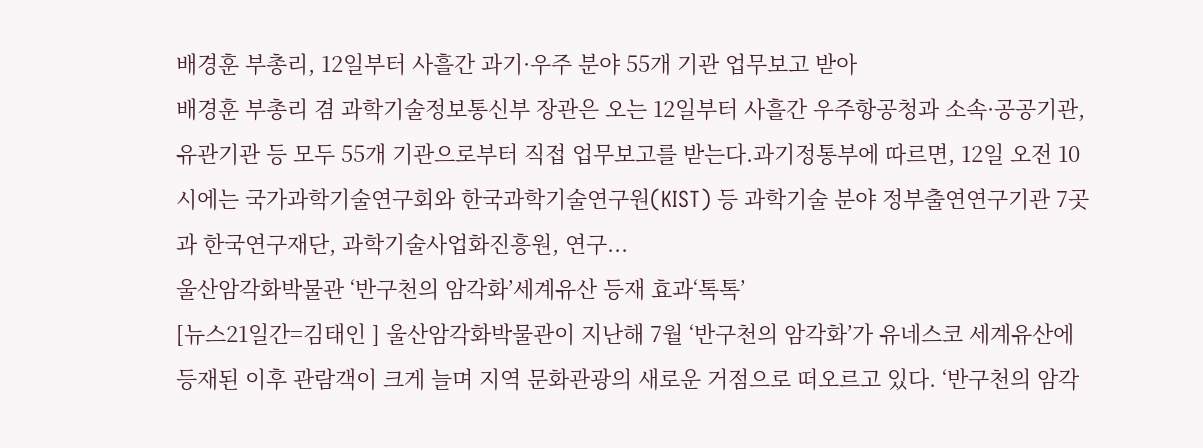배경훈 부총리, 12일부터 사흘간 과기·우주 분야 55개 기관 업무보고 받아
배경훈 부총리 겸 과학기술정보통신부 장관은 오는 12일부터 사흘간 우주항공청과 소속·공공기관, 유관기관 등 모두 55개 기관으로부터 직접 업무보고를 받는다.과기정통부에 따르면, 12일 오전 10시에는 국가과학기술연구회와 한국과학기술연구원(KIST) 등 과학기술 분야 정부출연연구기관 7곳과 한국연구재단, 과학기술사업화진흥원, 연구...
울산암각화박물관 ‘반구천의 암각화’세계유산 등재 효과‘톡톡’
[뉴스21일간=김태인 ] 울산암각화박물관이 지난해 7월 ‘반구천의 암각화’가 유네스코 세계유산에 등재된 이후 관람객이 크게 늘며 지역 문화관광의 새로운 거점으로 떠오르고 있다. ‘반구천의 암각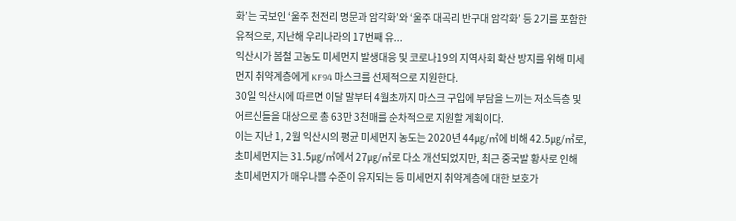화’는 국보인 ‘울주 천전리 명문과 암각화’와 ‘울주 대곡리 반구대 암각화’ 등 2기를 포함한 유적으로, 지난해 우리나라의 17번째 유...
익산시가 봄철 고농도 미세먼지 발생대응 및 코로나19의 지역사회 확산 방지를 위해 미세먼지 취약계층에게 KF94 마스크를 선제적으로 지원한다.
30일 익산시에 따르면 이달 말부터 4월초까지 마스크 구입에 부담을 느끼는 저소득층 및 어르신들을 대상으로 총 63만 3천매를 순차적으로 지원할 계획이다.
이는 지난 1, 2월 익산시의 평균 미세먼지 농도는 2020년 44㎍/㎥에 비해 42.5㎍/㎥로, 초미세먼지는 31.5㎍/㎥에서 27㎍/㎥로 다소 개선되었지만, 최근 중국발 황사로 인해 초미세먼지가 매우나쁨 수준이 유지되는 등 미세먼지 취약계층에 대한 보호가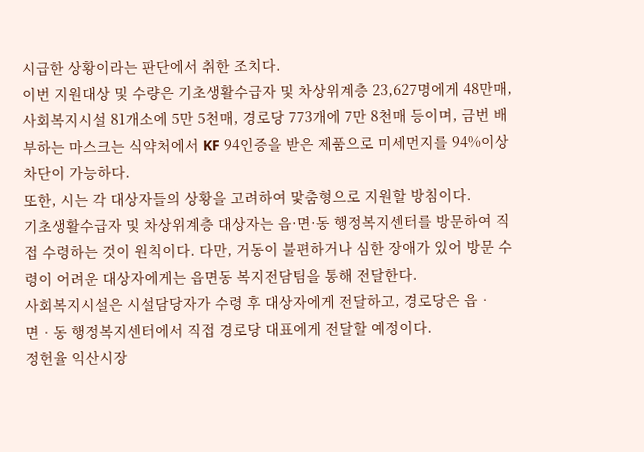시급한 상황이라는 판단에서 취한 조치다.
이번 지원대상 및 수량은 기초생활수급자 및 차상위계층 23,627명에게 48만매, 사회복지시설 81개소에 5만 5천매, 경로당 773개에 7만 8천매 등이며, 금번 배부하는 마스크는 식약처에서 KF 94인증을 받은 제품으로 미세먼지를 94%이상 차단이 가능하다.
또한, 시는 각 대상자들의 상황을 고려하여 맟춤형으로 지원할 방침이다.
기초생활수급자 및 차상위계층 대상자는 읍·면·동 행정복지센터를 방문하여 직접 수령하는 것이 원칙이다. 다만, 거동이 불편하거나 심한 장애가 있어 방문 수령이 어려운 대상자에게는 읍면동 복지전담팀을 통해 전달한다.
사회복지시설은 시설담당자가 수령 후 대상자에게 전달하고, 경로당은 읍‧면‧동 행정복지센터에서 직접 경로당 대표에게 전달할 예정이다.
정헌율 익산시장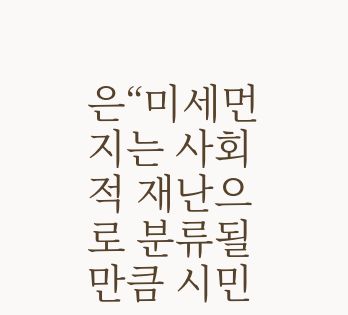은“미세먼지는 사회적 재난으로 분류될 만큼 시민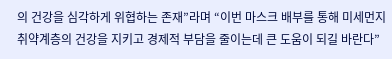의 건강을 심각하게 위협하는 존재”라며 “이번 마스크 배부를 통해 미세먼지 취약계층의 건강을 지키고 경제적 부담을 줄이는데 큰 도움이 되길 바란다”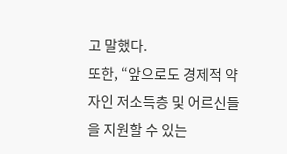고 말했다.
또한, “앞으로도 경제적 약자인 저소득층 및 어르신들을 지원할 수 있는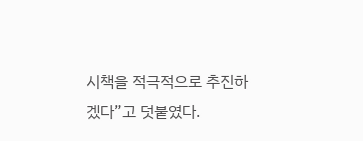시책을 적극적으로 추진하겠다”고 덧붙였다.